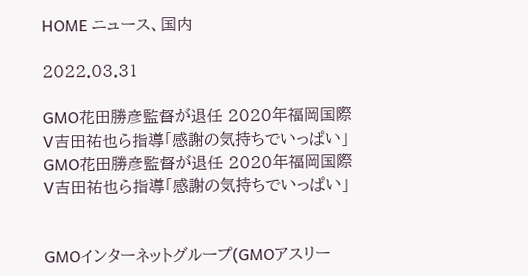HOME ニュース、国内

2022.03.31

GMO花田勝彦監督が退任 2020年福岡国際V吉田祐也ら指導「感謝の気持ちでいっぱい」
GMO花田勝彦監督が退任 2020年福岡国際V吉田祐也ら指導「感謝の気持ちでいっぱい」


GMOインターネットグループ(GMOアスリー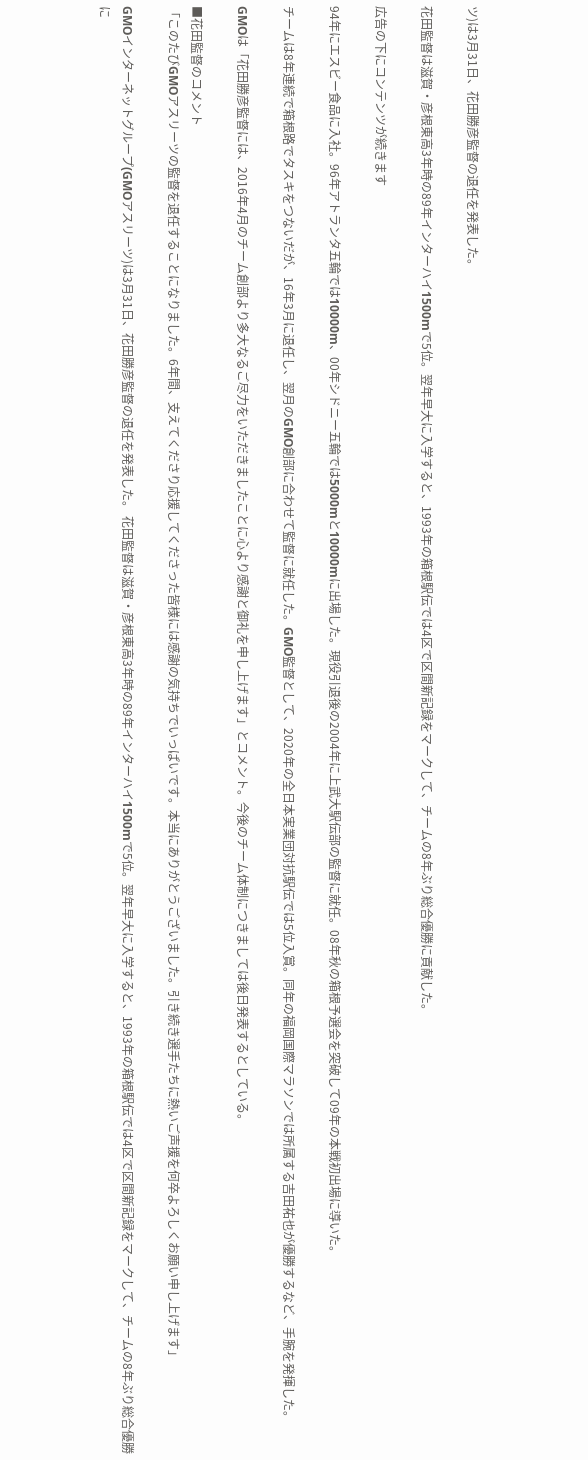ツ)は3月31日、花田勝彦監督の退任を発表した。

花田監督は滋賀・彦根東高3年時の89年インターハイ1500mで5位。翌年早大に入学すると、1993年の箱根駅伝では4区で区間新記録をマークして、チームの8年ぶり総合優勝に貢献した。

広告の下にコンテンツが続きます

94年にエスビー食品に入社。96年アトランタ五輪では10000m、00年シドニー五輪では5000mと10000mに出場した。現役引退後の2004年に上武大駅伝部の監督に就任。08年秋の箱根予選会を突破して09年の本戦初出場に導いた。

チームは8年連続で箱根路でタスキをつないだが、16年3月に退任し、翌月のGMO創部に合わせて監督に就任した。GMO監督として、2020年の全日本実業団対抗駅伝では5位入賞。同年の福岡国際マラソンでは所属する吉田祐也が優勝するなど、手腕を発揮した。

GMOは「花田勝彦監督には、2016年4月のチーム創部より多大なるご尽力をいただきましたことに心より感謝と御礼を申し上げます」とコメント。今後のチーム体制につきましては後日発表するとしている。

■花田監督のコメント
「このたびGMOアスリーツの監督を退任することになりました。6年間、支えてくださり応援してくださった皆様には感謝の気持ちでいっぱいです。本当にありがとうございました。引き続き選手たちに熱いご声援を何卒よろしくお願い申し上げます」

GMOインターネットグループ(GMOアスリーツ)は3月31日、花田勝彦監督の退任を発表した。 花田監督は滋賀・彦根東高3年時の89年インターハイ1500mで5位。翌年早大に入学すると、1993年の箱根駅伝では4区で区間新記録をマークして、チームの8年ぶり総合優勝に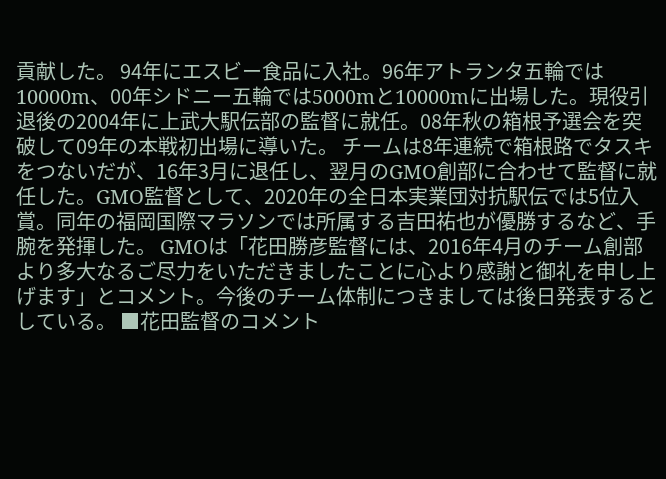貢献した。 94年にエスビー食品に入社。96年アトランタ五輪では10000m、00年シドニー五輪では5000mと10000mに出場した。現役引退後の2004年に上武大駅伝部の監督に就任。08年秋の箱根予選会を突破して09年の本戦初出場に導いた。 チームは8年連続で箱根路でタスキをつないだが、16年3月に退任し、翌月のGMO創部に合わせて監督に就任した。GMO監督として、2020年の全日本実業団対抗駅伝では5位入賞。同年の福岡国際マラソンでは所属する吉田祐也が優勝するなど、手腕を発揮した。 GMOは「花田勝彦監督には、2016年4月のチーム創部より多大なるご尽力をいただきましたことに心より感謝と御礼を申し上げます」とコメント。今後のチーム体制につきましては後日発表するとしている。 ■花田監督のコメント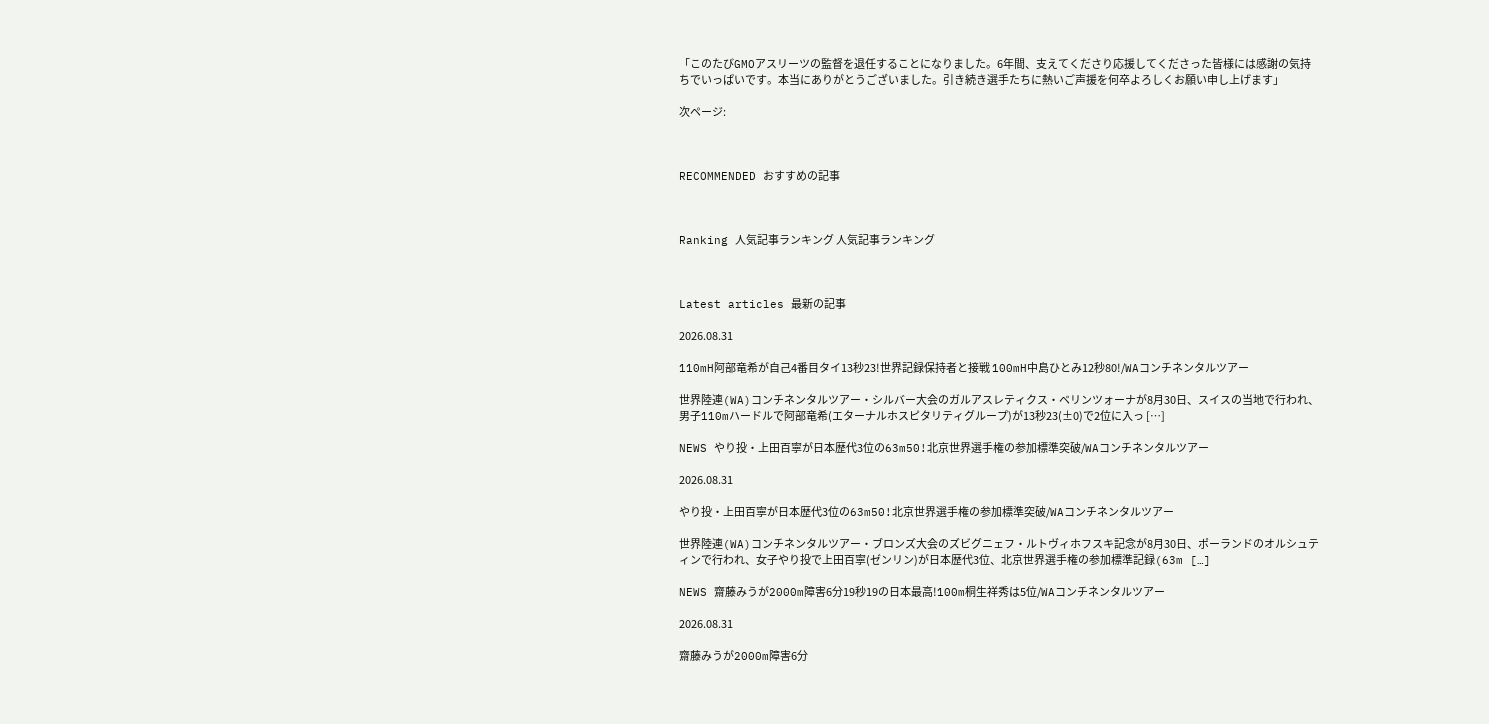「このたびGMOアスリーツの監督を退任することになりました。6年間、支えてくださり応援してくださった皆様には感謝の気持ちでいっぱいです。本当にありがとうございました。引き続き選手たちに熱いご声援を何卒よろしくお願い申し上げます」

次ページ:



RECOMMENDED おすすめの記事



Ranking 人気記事ランキング 人気記事ランキング



Latest articles 最新の記事

2026.08.31

110mH阿部竜希が自己4番目タイ13秒23!世界記録保持者と接戦 100mH中島ひとみ12秒80!/WAコンチネンタルツアー

世界陸連(WA)コンチネンタルツアー・シルバー大会のガルアスレティクス・ベリンツォーナが8月30日、スイスの当地で行われ、男子110mハードルで阿部竜希(エターナルホスピタリティグループ)が13秒23(±0)で2位に入っ […]

NEWS やり投・上田百寧が日本歴代3位の63m50!北京世界選手権の参加標準突破/WAコンチネンタルツアー

2026.08.31

やり投・上田百寧が日本歴代3位の63m50!北京世界選手権の参加標準突破/WAコンチネンタルツアー

世界陸連(WA)コンチネンタルツアー・ブロンズ大会のズビグニェフ・ルトヴィホフスキ記念が8月30日、ポーランドのオルシュティンで行われ、女子やり投で上田百寧(ゼンリン)が日本歴代3位、北京世界選手権の参加標準記録(63m […]

NEWS 齋藤みうが2000m障害6分19秒19の日本最高!100m桐生祥秀は5位/WAコンチネンタルツアー

2026.08.31

齋藤みうが2000m障害6分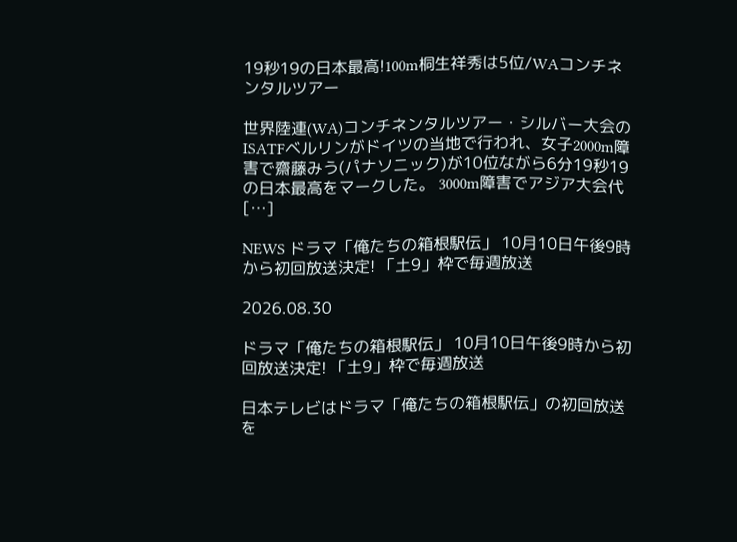19秒19の日本最高!100m桐生祥秀は5位/WAコンチネンタルツアー

世界陸連(WA)コンチネンタルツアー・シルバー大会のISATFベルリンがドイツの当地で行われ、女子2000m障害で齋藤みう(パナソニック)が10位ながら6分19秒19の日本最高をマークした。 3000m障害でアジア大会代 […]

NEWS ドラマ「俺たちの箱根駅伝」 10月10日午後9時から初回放送決定! 「土9」枠で毎週放送

2026.08.30

ドラマ「俺たちの箱根駅伝」 10月10日午後9時から初回放送決定! 「土9」枠で毎週放送

日本テレビはドラマ「俺たちの箱根駅伝」の初回放送を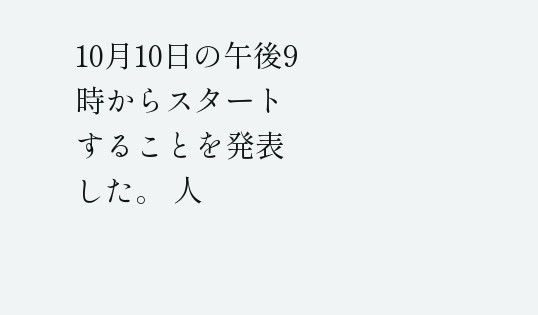10月10日の午後9時からスタートすることを発表した。 人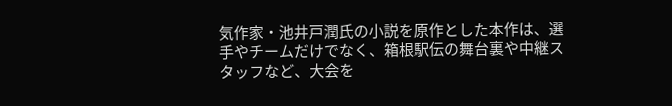気作家・池井戸潤氏の小説を原作とした本作は、選手やチームだけでなく、箱根駅伝の舞台裏や中継スタッフなど、大会を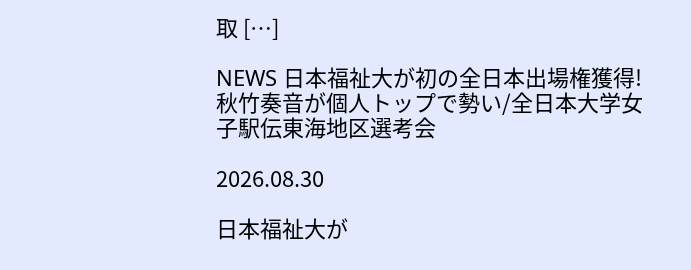取 […]

NEWS 日本福祉大が初の全日本出場権獲得!秋竹奏音が個人トップで勢い/全日本大学女子駅伝東海地区選考会

2026.08.30

日本福祉大が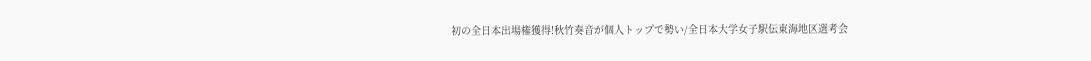初の全日本出場権獲得!秋竹奏音が個人トップで勢い/全日本大学女子駅伝東海地区選考会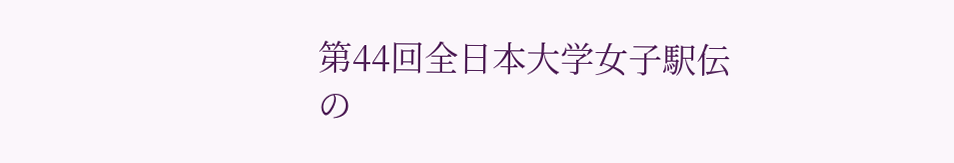第44回全日本大学女子駅伝の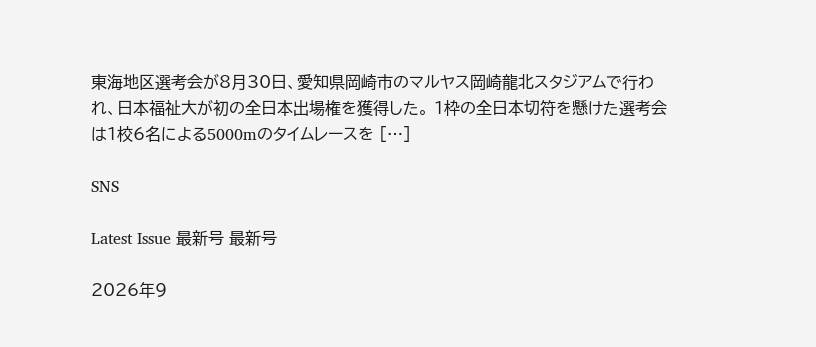東海地区選考会が8月30日、愛知県岡崎市のマルヤス岡崎龍北スタジアムで行われ、日本福祉大が初の全日本出場権を獲得した。 1枠の全日本切符を懸けた選考会は1校6名による5000mのタイムレースを […]

SNS

Latest Issue 最新号 最新号

2026年9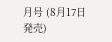月号 (8月17日発売)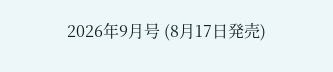2026年9月号 (8月17日発売)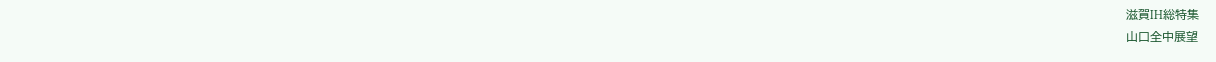滋賀IH総特集
山口全中展望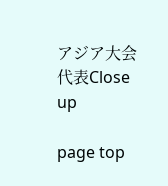アジア大会代表Close up

page top